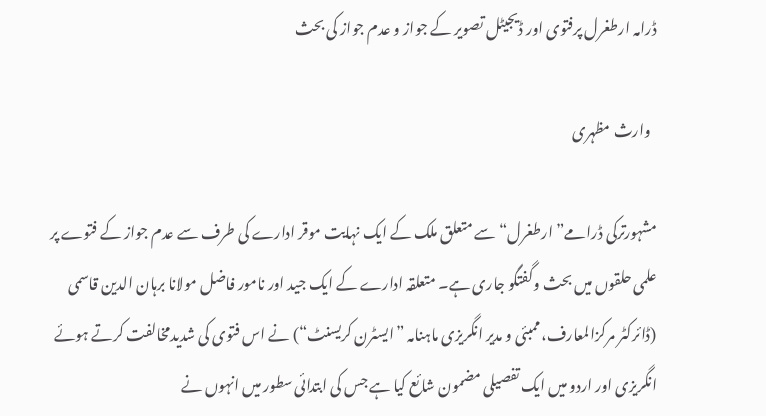ڈرامہ ارطغرل پرفتوی اور ڈیجیٹل تصویر کے جواز و عدم جواز کی بحث

  وارث مظہری

مشہورترکی ڈرامے”ارطغرل“ سے متعلق ملک کے ایک نہایت موقر ادارے کی طرف سے عدم جواز کے فتوے پر علمی حلقوں میں بحث وگفتگو جاری ہے۔ متعلقہ ادارے کے ایک جید اور نامور فاضل مولانا برہان الدین قاسمی (ڈائرکٹر مرکزالمعارف،ممبئی و مدیر انگریزی ماہنامہ ”ایسٹرن کریسنٹ“) نے اس فتوی کی شدیدمخالفت کرتے ہوئے انگریزی اور اردو میں ایک تفصیلی مضمون شائع کیا ہے جس کی ابتدائی سطور میں انہوں نے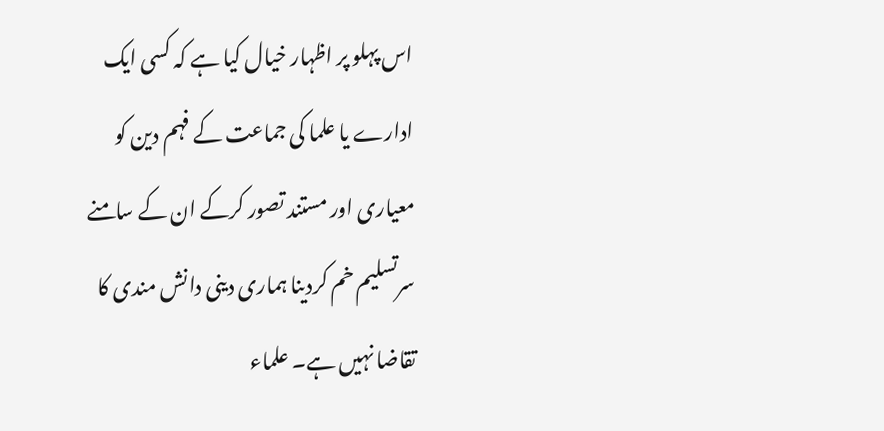اس پہلو پر اظہار خیال کیا ہے کہ کسی ایک ادارے یا علما کی جماعت کے فہم دین کو معیاری اور مستند تصور کرکے ان کے سامنے سرتسلیم خم کردینا ہماری دینی دانش مندی کا تقاضا نہیں ہے۔ علماء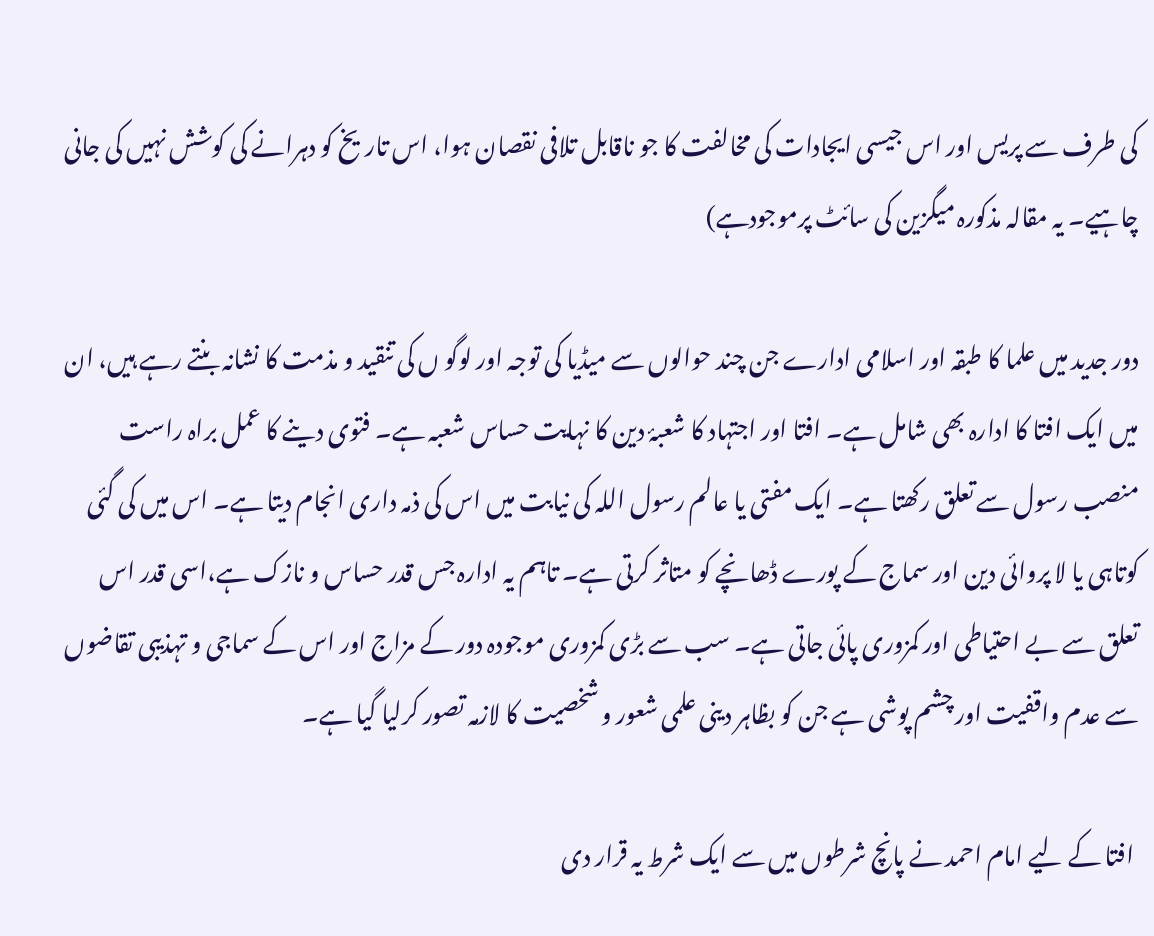کی طرف سے پریس اور اس جیسی ایجادات کی مخالفت کا جو ناقابل تلافی نقصان ہوا، اس تاریخ کو دہرانے کی کوشش نہیں کی جانی چاہیے۔ یہ مقالہ مذکورہ میگزین کی سائٹ پرموجودہے)

دور جدید میں علما کا طبقہ اور اسلامی ادارے جن چند حوالوں سے میڈیا کی توجہ اور لوگو ں کی تنقید و مذمت کا نشانہ بنتے رہے ہیں، ان میں ایک افتا کا ادارہ بھی شامل ہے۔ افتا اور اجتہاد کا شعبۂ دین کا نہایت حساس شعبہ ہے۔ فتوی دینے کا عمل براہ راست منصب رسول سے تعلق رکھتا ہے۔ ایک مفتی یا عالم رسول اللہ کی نیابت میں اس کی ذمہ داری انجام دیتا ہے۔ اس میں کی گئی کوتاہی یا لا پروائی دین اور سماج کے پورے ڈھانچے کو متاثر کرتی ہے۔ تاہم یہ ادارہ جس قدر حساس و نازک ہے،اسی قدر اس تعلق سے بے احتیاطی اور کمزوری پائی جاتی ہے۔ سب سے بڑی کمزوری موجودہ دور کے مزاج اور اس کے سماجی و تہذیبی تقاضوں سے عدم واقفیت اور چشم پوشی ہے جن کو بظاہر دینی علمی شعور و شخصیت کا لازمہ تصور کرلیا گیا ہے۔

 افتا کے لیے امام احمد نے پانچ شرطوں میں سے ایک شرط یہ قرار دی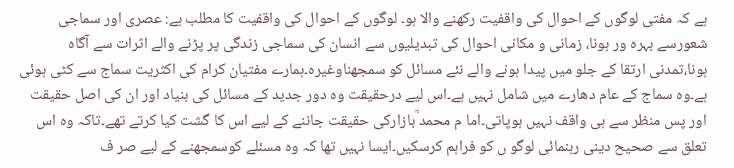ہے کہ مفتی لوگوں کے احوال کی واقفیت رکھنے والا ہو۔ لوگوں کے احوال کی واقفیت کا مطلب ہے: عصری اور سماجی شعورسے بہرہ ور ہونا، زمانی و مکانی احوال کی تبدیلیوں سے انسان کی سماجی زندگی پر پڑنے والے اثرات سے آگاہ ہونا،تمدنی ارتقا کے جلو میں پیدا ہونے والے نئے مسائل کو سمجھناوغیرہ۔ہمارے مفتیان کرام کی اکثریت سماج سے کٹی ہوئی ہے۔وہ سماج کے عام دھارے میں شامل نہیں ہے۔اس لیے درحقیقت وہ دور جدید کے مسائل کی بنیاد اور ان کی اصل حقیقت اور پس منظر سے ہی واقف نہیں ہوپاتی۔اما م محمد ؒبازارکی حقیقت جاننے کے لیے اس کا گشت کیا کرتے تھے۔تاکہ وہ اس تعلق سے صحیح دینی رہنمائی لوگو ں کو فراہم کرسکیں۔ایسا نہیں تھا کہ وہ مسئلے کوسمجھنے کے لیے صر ف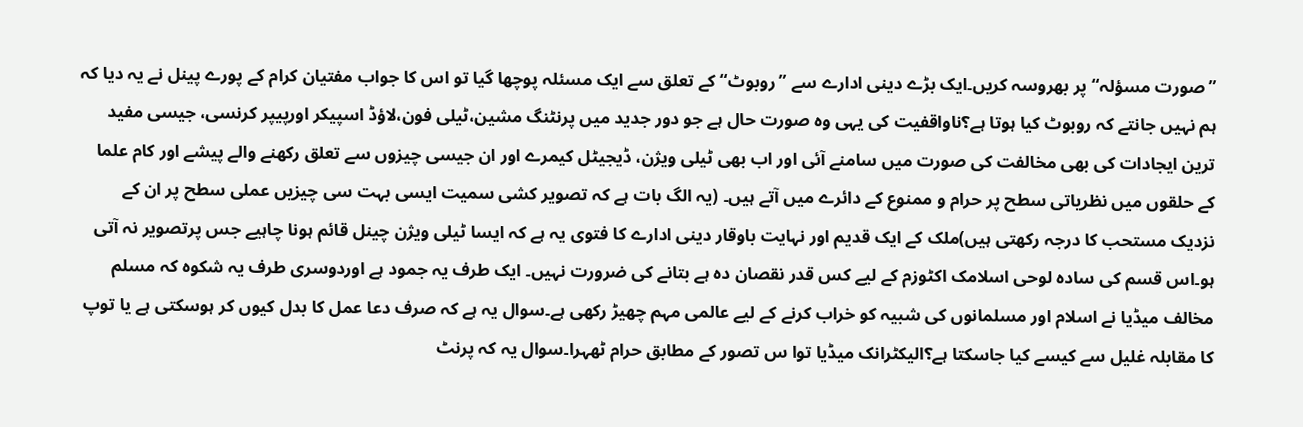”صورت مسؤلہ“ پر بھروسہ کریں۔ایک بڑے دینی ادارے سے ”روبوٹ“ کے تعلق سے ایک مسئلہ پوچھا گیا تو اس کا جواب مفتیان کرام کے پورے پینل نے یہ دیا کہ ہم نہیں جانتے کہ روبوٹ کیا ہوتا ہے؟ناواقفیت کی یہی وہ صورت حال ہے جو دور جدید میں پرنٹنگ مشین،ٹیلی فون،لاؤڈ اسپیکر اورپیپر کرنسی، جیسی مفید ترین ایجادات کی بھی مخالفت کی صورت میں سامنے آئی اور اب بھی ٹیلی ویژن، ڈیجیٹل کیمرے اور ان جیسی چیزوں سے تعلق رکھنے والے پیشے اور کام علما کے حلقوں میں نظریاتی سطح پر حرام و ممنوع کے دائرے میں آتے ہیں۔ (یہ الگ بات ہے کہ تصویر کشی سمیت ایسی بہت سی چیزیں عملی سطح پر ان کے نزدیک مستحب کا درجہ رکھتی ہیں)ملک کے ایک قدیم اور نہایت باوقار دینی ادارے کا فتوی یہ ہے کہ ایسا ٹیلی ویژن چینل قائم ہونا چاہیے جس پرتصویر نہ آتی ہو۔اس قسم کی سادہ لوحی اسلامک اکٹوزم کے لیے کس قدر نقصان دہ ہے بتانے کی ضرورت نہیں۔ ایک طرف یہ جمود ہے اوردوسری طرف یہ شکوہ کہ مسلم مخالف میڈیا نے اسلام اور مسلمانوں کی شبیہ کو خراب کرنے کے لیے عالمی مہم چھیڑ رکھی ہے۔سوال یہ ہے کہ صرف دعا عمل کا بدل کیوں کر ہوسکتی ہے یا توپ کا مقابلہ غلیل سے کیسے کیا جاسکتا ہے؟الیکٹرانک میڈیا توا س تصور کے مطابق حرام ٹھہرا۔سوال یہ کہ پرنٹ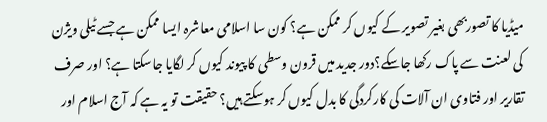میڈیا کا تصوربھی بغیر تصویر کے کیوں کر ممکن ہے؟ کون سا اسلامی معاشرہ ایسا ممکن ہے جسے ٹیلی ویژن کی لعنت سے پاک رکھا جاسکے؟دور جدید میں قرون وسطی کا پیوند کیوں کر لگایا جاسکتا ہے؟ اور صرف تقاریر اور فتاوی ان آلات کی کارکردگی کا بدل کیوں کر ہوسکتے ہیں؟ حقیقت تو یہ ہے کہ آج اسلام اور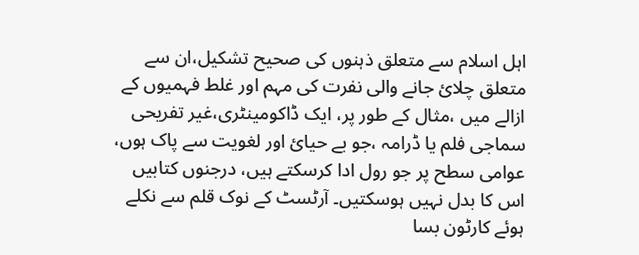اہل اسلام سے متعلق ذہنوں کی صحیح تشکیل،ان سے متعلق چلائ جانے والی نفرت کی مہم اور غلط فہمیوں کے ازالے میں ،مثال کے طور پر، ایک ڈاکومینٹری،غیر تفریحی سماجی فلم یا ڈرامہ ،جو بے حیائ اور لغویت سے پاک ہوں، عوامی سطح پر جو رول ادا کرسکتے ہیں، درجنوں کتابیں اس کا بدل نہیں ہوسکتیں۔ آرٹسٹ کے نوک قلم سے نکلے ہوئے کارٹون بسا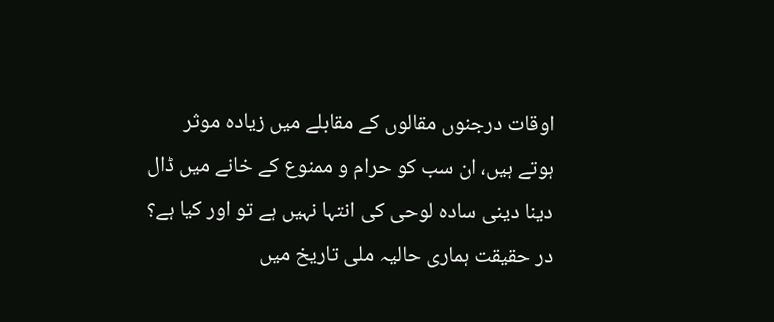اوقات درجنوں مقالوں کے مقابلے میں زیادہ موثر ہوتے ہیں، ان سب کو حرام و ممنوع کے خانے میں ڈال دینا دینی سادہ لوحی کی انتہا نہیں ہے تو اور کیا ہے؟ در حقیقت ہماری حالیہ ملی تاریخ میں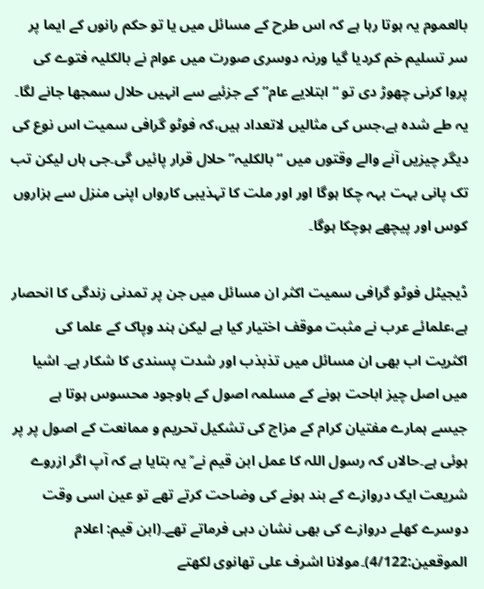بالعموم یہ ہوتا رہا ہے کہ اس طرح کے مسائل میں یا تو حکم رانوں کے ایما پر سر تسلیم خم کردیا گیا ورنہ دوسری صورت میں عوام نے بالکلیہ فتوے کی پروا کرنی چھوڑ دی تو “ابتلایے عام” کے جزئیے سے انہیں حلال سمجھا جانے لگا۔ یہ طے شدہ ہے،جس کی مثالیں لاتعداد ہیں،کہ فوٹو گرافی سمیت اس نوع کی دیگر چیزیں آنے والے وقتوں میں “بالکلیہ” حلال قرار پائیں گی۔جی ہاں لیکن تب تک پانی بہت بہہ چکا ہوگا اور اور ملت کا تہذیبی کارواں اپنی منزل سے ہزاروں کوس اور پیچھے ہوچکا ہوگا۔

ڈیجیٹل فوٹو گرافی سمیت اکثر ان مسائل میں جن پر تمدنی زندگی کا انحصار ہے،علمائے عرب نے مثبت موقف اختیار کیا ہے لیکن ہند وپاک کے علما کی اکثریت اب بھی ان مسائل میں تذبذب اور شدت پسندی کا شکار ہے۔ اشیا میں اصل چیز اباحت ہونے کے مسلمہ اصول کے باوجود محسوس ہوتا ہے جیسے ہمارے مفتیان کرام کے مزاج کی تشکیل تحریم و ممانعت کے اصول پر پر ہوئی ہے۔حالاں کہ رسول اللہ کا عمل ابن قیم نے ؒ یہ بتایا ہے کہ آپ اگر ازروے شریعت ایک دروازے کے بند ہونے کی وضاحت کرتے تھے تو عین اسی وقت دوسرے کھلے دروازے کی بھی نشان دہی فرماتے تھے۔(ابن قیم: اعلام الموقعین:4/122)۔مولانا اشرف علی تھانوی لکھتے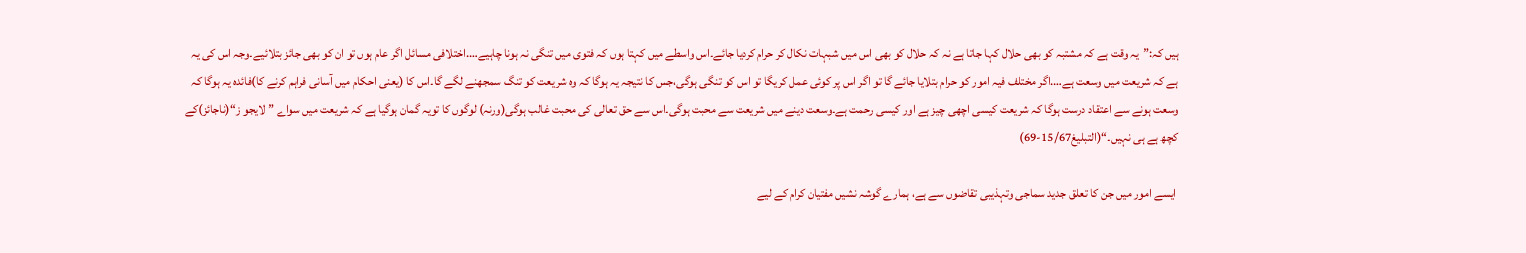ہیں کہ:”یہ وقت ہے کہ مشتبہ کو بھی حلال کہا جاتا ہے نہ کہ حلال کو بھی اس میں شبہات نکال کر حرام کردیا جائے۔اس واسطے میں کہتا ہوں کہ فتوی میں تنگی نہ ہونا چاہیے….اختلافی مسائل اگر عام ہوں تو ان کو بھی جائز بتلائیے۔وجہ اس کی یہ ہے کہ شریعت میں وسعت ہے….اگر مختلف فیہ امور کو حرام بتلایا جائے گا تو اگر اس پر کوئی عمل کریگا تو اس کو تنگی ہوگی،جس کا نتیجہ یہ ہوگا کہ وہ شریعت کو تنگ سمجھنے لگے گا۔اس کا (یعنی احکام میں آسانی فراہم کرنے کا)فائدہ یہ ہوگا کہ وسعت ہونے سے اعتقاد درست ہوگا کہ شریعت کیسی اچھی چیز ہے اور کیسی رحمت ہے۔وسعت دینے میں شریعت سے محبت ہوگی۔اس سے حق تعالی کی محبت غالب ہوگی(ورنہ) لوگوں کا تویہ گمان ہوگیا ہے کہ شریعت میں سواے ”لایجو ز“(ناجائز)کے کچھ ہے ہی نہیں۔“(التبلیغ15/67-69)

 ایسے امور میں جن کا تعلق جدید سماجی وتہذیبی تقاضوں سے ہے، ہمارے گوشہ نشیں مفتیان کرام کے لیے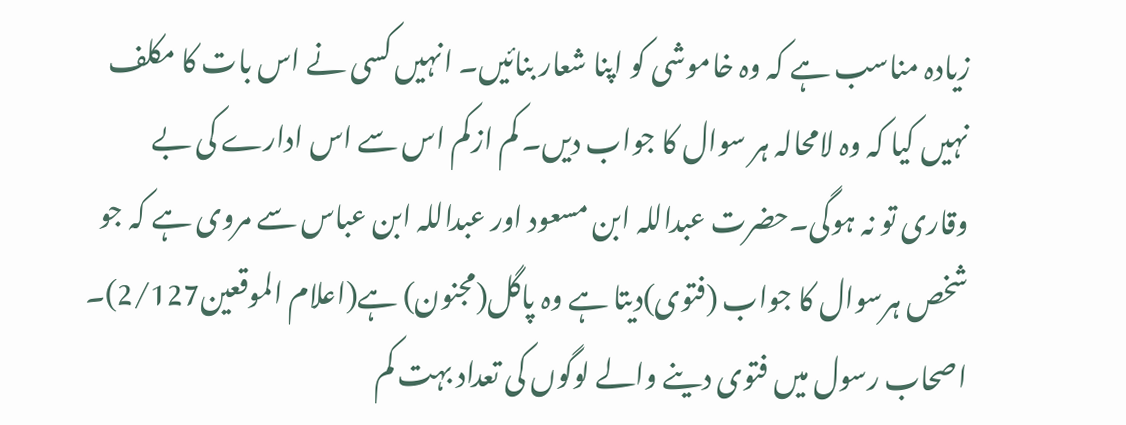زیادہ مناسب ہے کہ وہ خاموشی کو اپنا شعار بنائیں۔ انہیں کسی نے اس بات کا مکلف نہیں کیا کہ وہ لامحالہ ہر سوال کا جواب دیں۔ کم ازکم اس سے اس ادارے کی بے وقاری تو نہ ہوگی۔حضرت عبداللہ ابن مسعود اور عبداللہ ابن عباس سے مروی ہے کہ جو شخص ہرسوال کا جواب (فتوی)دیتا ہے وہ پاگل(مجنون) ہے(اعلام الموقعین2/127)۔ اصحاب رسول میں فتوی دینے والے لوگوں کی تعداد بہت کم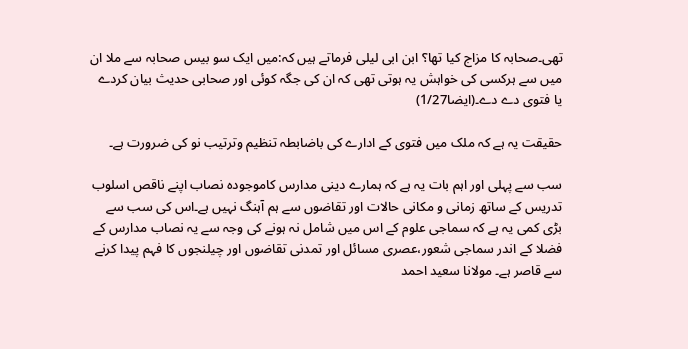تھی۔صحابہ کا مزاج کیا تھا؟ ابن ابی لیلی فرماتے ہیں کہ:میں ایک سو بیس صحابہ سے ملا ان میں سے ہرکسی کی خواہش یہ ہوتی تھی کہ ان کی جگہ کوئی اور صحابی حدیث بیان کردے یا فتوی دے دے۔(ایضا1/27)

حقیقت یہ ہے کہ ملک میں فتوی کے ادارے کی باضابطہ تنظیم وترتیب نو کی ضرورت ہے۔

سب سے پہلی اور اہم بات یہ ہے کہ ہمارے دینی مدارس کاموجودہ نصاب اپنے ناقص اسلوب تدریس کے ساتھ زمانی و مکانی حالات اور تقاضوں سے ہم آہنگ نہیں ہے۔اس کی سب سے بڑی کمی یہ ہے کہ سماجی علوم کے اس میں شامل نہ ہونے کی وجہ سے یہ نصاب مدارس کے فضلا کے اندر سماجی شعور،عصری مسائل اور تمدنی تقاضوں اور چیلنجوں کا فہم پیدا کرنے سے قاصر ہے۔ مولانا سعید احمد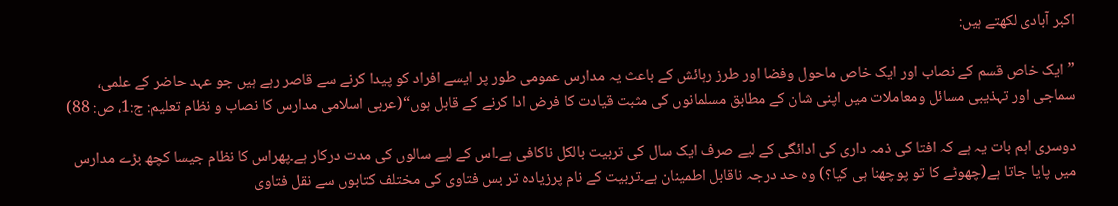اکبر آبادی لکھتے ہیں:

”ایک خاص قسم کے نصاب اور ایک خاص ماحول وفضا اور طرز رہائش کے باعث یہ مدارس عمومی طور پر ایسے افراد کو پیدا کرنے سے قاصر رہے ہیں جو عہد حاضر کے علمی، سماجی اور تہذیبی مسائل ومعاملات میں اپنی شان کے مطابق مسلمانوں کی مثبت قیادت کا فرض ادا کرنے کے قابل ہوں“(عربی اسلامی مدارس کا نصاب و نظام تعلیم: ج:1، ص: 88)

دوسری اہم بات یہ ہے کہ افتا کی ذمہ داری کی ادائگی کے لیے صرف ایک سال کی تربیت بالکل ناکافی ہے۔اس کے لیے سالوں کی مدت درکار ہے۔پھراس کا نظام جیسا کچھ بڑے مدارس میں پایا جاتا ہے(چھوٹے کا تو پوچھنا ہی کیا؟) وہ حد درجہ ناقابل اطمینان ہے۔تربیت کے نام پرزیادہ تر بس فتاوی کی مختلف کتابوں سے نقل فتاوی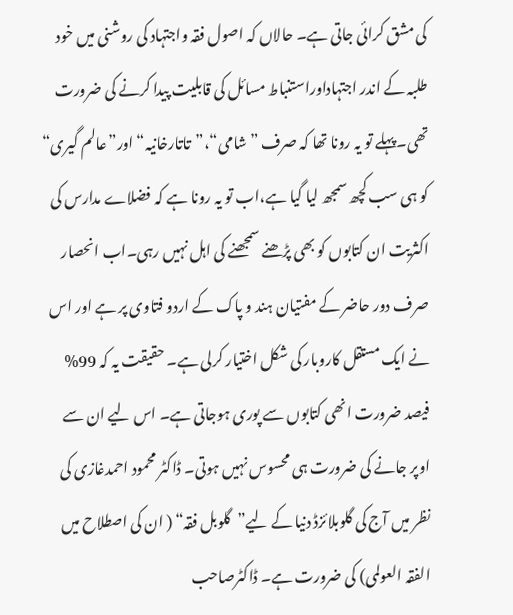کی مشق کرائی جاتی ہے۔ حالاں کہ اصول فقہ واجتہاد کی روشنی میں خود طلبہ کے اندر اجتہاداوراستنباط مسائل کی قابلیت پیدا کرنے کی ضرورت تھی۔پہلے تو یہ رونا تھا کہ صرف ”شامی“،”تاتارخانیہ“ اور”عالم گیری“ کو ہی سب کچھ سمجھ لیا گیا ہے،اب تو یہ رونا ہے کہ فضلاے مدارس کی اکثریت ان کتابوں کو بھی پڑھنے سمجھنے کی اہل نہیں رہی۔اب انحصار صرف دور حاضر کے مفتیان ہند و پاک کے اردو فتاوی پر ہے اور اس نے ایک مستقل کاروبار کی شکل اختیار کرلی ہے۔ حقیقت یہ کہ 99% فیصد ضرورت انھی کتابوں سے پوری ہوجاتی ہے۔ اس لیے ان سے اوپر جانے کی ضرورت ہی محسوس نہیں ہوتی۔ ڈاکٹر محمود احمدغازی کی نظر میں آج کی گلوبلائزڈ دنیا کے لیے”گلوبل فقہ“ ( ان کی اصطلاح میں الفقہ العولمی) کی ضرورت ہے۔ ڈاکٹرصاحب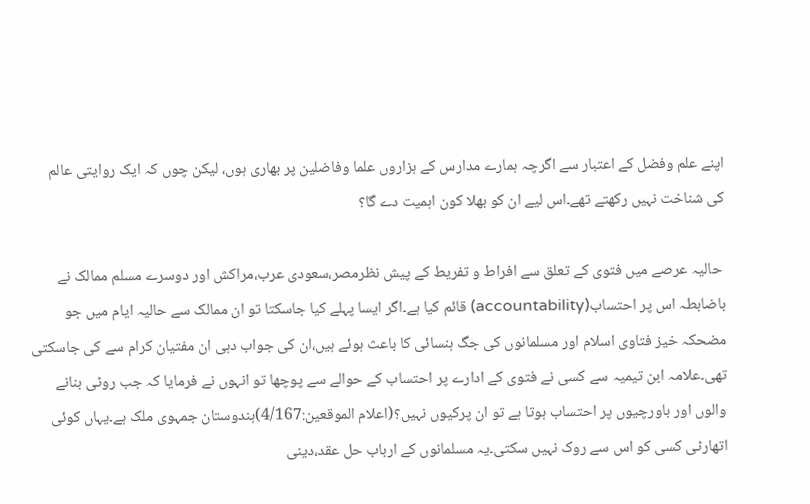اپنے علم وفضل کے اعتبار سے اگرچہ ہمارے مدارس کے ہزاروں علما وفاضلین پر بھاری ہوں، لیکن چوں کہ ایک روایتی عالم کی شناخت نہیں رکھتے تھے۔اس لیے ان کو بھلا کون اہمیت دے گا؟

 حالیہ عرصے میں فتوی کے تعلق سے افراط و تفریط کے پیش نظرمصر،سعودی عرب،مراکش اور دوسرے مسلم ممالک نے باضابطہ اس پر احتساب(accountability) قائم کیا ہے۔اگر ایسا پہلے کیا جاسکتا تو ان ممالک سے حالیہ ایام میں جو مضحکہ خیز فتاوی اسلام اور مسلمانوں کی جگ ہنسائی کا باعث ہوئے ہیں،ان کی جواب دہی ان مفتیان کرام سے کی جاسکتی تھی۔علامہ ابن تیمیہ سے کسی نے فتوی کے ادارے پر احتساب کے حوالے سے پوچھا تو انہوں نے فرمایا کہ جب روٹی بنانے والوں اور باورچیوں پر احتساب ہوتا ہے تو ان پرکیوں نہیں؟(اعلام الموقعین:4/167)ہندوستان جمہوی ملک ہے۔یہاں کوئی اتھارٹی کسی کو اس سے روک نہیں سکتی۔یہ مسلمانوں کے ارباب حل عقد،دینی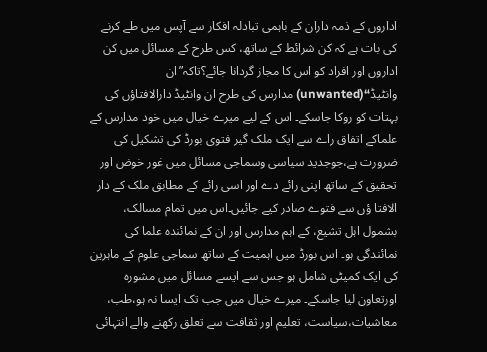اداروں کے ذمہ داران کے باہمی تبادلہ افکار سے آپس میں طے کرنے کی بات ہے کہ کن شرائط کے ساتھ، کس طرح کے مسائل میں کن اداروں اور افراد کو اس کا مجاز گردانا جائے؟تاکہ”ان وانٹیڈ“(unwanted) مدارس کی طرح ان وانٹیڈ دارالافتاؤں کی بہتات کو روکا جاسکے۔ اس کے لیے میرے خیال میں خود مدارس کے علماکے اتفاق راے سے ایک ملک گیر فتوی بورڈ کی تشکیل کی ضرورت ہے،جوجدید سیاسی وسماجی مسائل میں غور خوض اور تحقیق کے ساتھ اپنی رائے دے اور اسی رائے کے مطابق ملک کے دار الافتا ؤں سے فتوے صادر کیے جائیں۔اس میں تمام مسالک، بشمول اہل تشیع، کے اہم مدارس اور ان کے نمائندہ علما کی نمائندگی ہو۔ اس بورڈ میں اہمیت کے ساتھ سماجی علوم کے ماہرین کی ایک کمیٹی شامل ہو جس سے ایسے مسائل میں مشورہ اورتعاون لیا جاسکے۔ میرے خیال میں جب تک ایسا نہ ہو،طب، معاشیات،سیاست، تعلیم اور ثقافت سے تعلق رکھنے والے انتہائی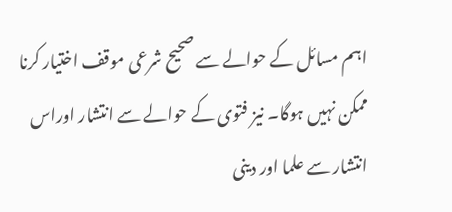اہم مسائل کے حوالے سے صحیح شرعی موقف اختیار کرنا ممکن نہیں ہوگا۔ نیز فتوی کے حوالے سے انتشار اوراس انتشار سے علما اور دینی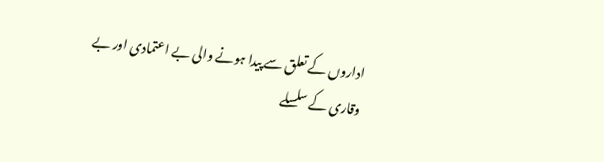اداروں کے تعلق سے پیدا ہونے والی بے اعتمادی اور بے وقاری کے سلسلے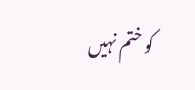کو ختم نہیں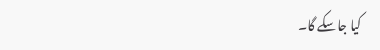کیا جاسکے گا۔